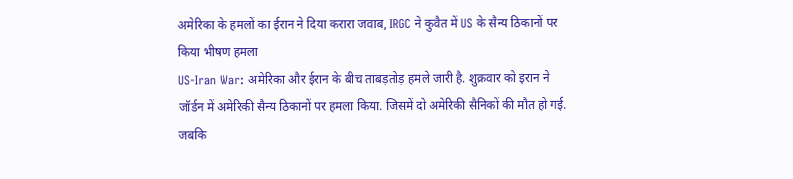अमेरिका के हमलों का ईरान ने दिया करारा जवाब, IRGC ने कुवैत में US के सैन्य ठिकानों पर किया भीषण हमला
US-Iran War: अमेरिका और ईरान के बीच ताबड़तोड़ हमले जारी है. शुक्रवार को इरान ने जॉर्डन में अमेरिकी सैन्य ठिकानों पर हमला किया. जिसमें दो अमेरिकी सैनिकों की मौत हो गई. जबकि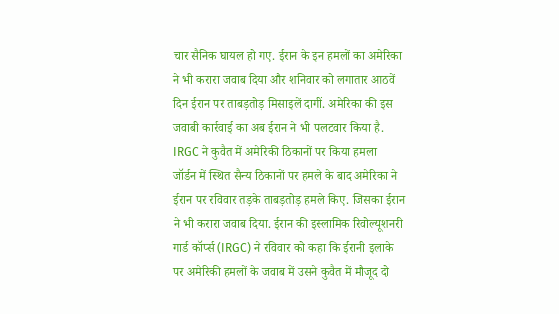चार सैनिक घायल हो गए. ईरान के इन हमलों का अमेरिका ने भी करारा जवाब दिया और शनिवार को लगातार आठवें दिन ईरान पर ताबड़तोड़ मिसाइलें दागीं. अमेरिका की इस जवाबी कार्रवाई का अब ईरान ने भी पलटवार किया है.
IRGC ने कुवैत में अमेरिकी ठिकानों पर किया हमला
जॉर्डन में स्थित सैन्य ठिकानों पर हमले के बाद अमेरिका ने ईरान पर रविवार तड़के ताबड़तोड़ हमले किए. जिसका ईरान ने भी करारा जवाब दिया. ईरान की इस्लामिक रिवोल्यूशनरी गार्ड कॉर्प्स (IRGC) ने रविवार को कहा कि ईरानी इलाके पर अमेरिकी हमलों के जवाब में उसने कुवैत में मौजूद दो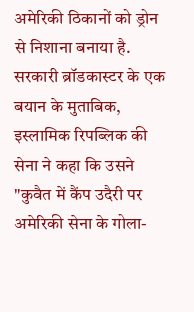अमेरिकी ठिकानों को ड्रोन से निशाना बनाया है. सरकारी ब्रॉडकास्टर के एक बयान के मुताबिक, इस्लामिक रिपब्लिक की सेना ने कहा कि उसने "कुवैत में कैंप उदैरी पर अमेरिकी सेना के गोला-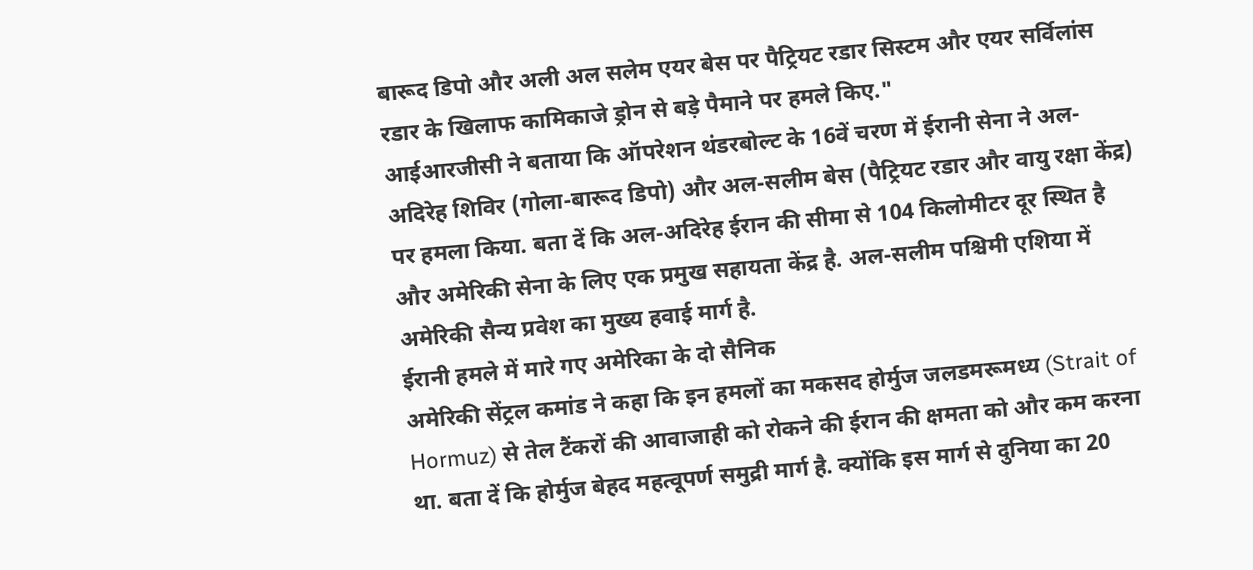बारूद डिपो और अली अल सलेम एयर बेस पर पैट्रियट रडार सिस्टम और एयर सर्विलांस रडार के खिलाफ कामिकाजे ड्रोन से बड़े पैमाने पर हमले किए."
आईआरजीसी ने बताया कि ऑपरेशन थंडरबोल्ट के 16वें चरण में ईरानी सेना ने अल-अदिरेह शिविर (गोला-बारूद डिपो) और अल-सलीम बेस (पैट्रियट रडार और वायु रक्षा केंद्र) पर हमला किया. बता दें कि अल-अदिरेह ईरान की सीमा से 104 किलोमीटर दूर स्थित है और अमेरिकी सेना के लिए एक प्रमुख सहायता केंद्र है. अल-सलीम पश्चिमी एशिया में अमेरिकी सैन्य प्रवेश का मुख्य हवाई मार्ग है.
ईरानी हमले में मारे गए अमेरिका के दो सैनिक
अमेरिकी सेंट्रल कमांड ने कहा कि इन हमलों का मकसद होर्मुज जलडमरूमध्य (Strait of Hormuz) से तेल टैंकरों की आवाजाही को रोकने की ईरान की क्षमता को और कम करना था. बता दें कि होर्मुज बेहद महत्वूपर्ण समुद्री मार्ग है. क्योंकि इस मार्ग से दुनिया का 20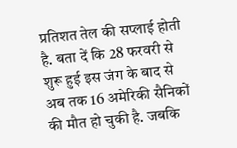प्रतिशत तेल की सप्लाई होती है. बता दें कि 28 फरवरी से शुरू हुई इस जंग के बाद से अब तक 16 अमेरिकी सैनिकों की मौत हो चुकी है. जबकि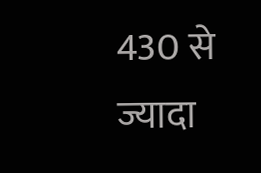430 से ज्यादा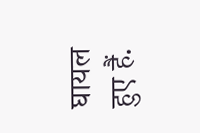घायल हुए हैं.